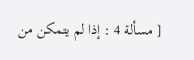[ مسألة 4 : إذا لم يتمكن من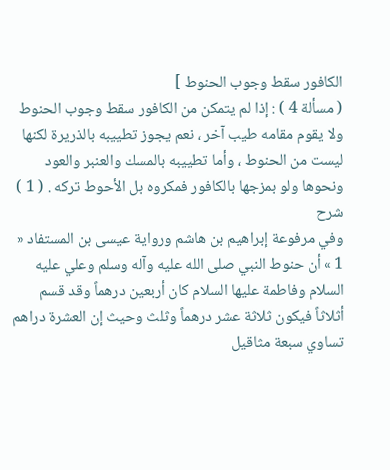الكافور سقط وجوب الحنوط ]
( مسألة 4 ) : إذا لم يتمكن من الكافور سقط وجوب الحنوط ولا يقوم مقامه طيب آخر ، نعم يجوز تطييبه بالذريرة لكنها ليست من الحنوط ، وأما تطييبه بالمسك والعنبر والعود ونحوها ولو بمزجها بالكافور فمكروه بل الأحوط تركه . ( 1 )
شرح
وفي مرفوعة إبراهيم بن هاشم ورواية عيسى بن المستفاد « 1 » أن حنوط النبي صلى الله عليه وآله وسلم وعلي عليه السلام وفاطمة عليها السلام كان أربعين درهماً وقد قسم أثلاثاً فيكون ثلاثة عشر درهماً وثلث وحيث إن العشرة دراهم تساوي سبعة مثاقيل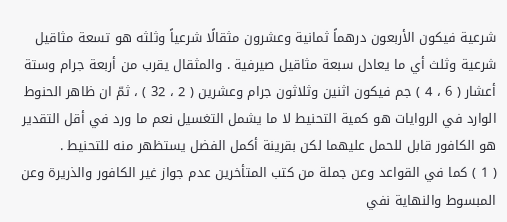شرعية فيكون الأربعون درهماً ثمانية وعشرون مثقالًا شرعياً وثلثه هو تسعة مثاقيل شرعية وثلث أي ما يعادل سبعة مثاقيل صيرفية . والمثقال يقرب من أربعة جرام وستة أعشار ( 6 ، 4 ) جم فيكون اثنين وثلاثون جرام وعشرين ( 2 ، 32 ) ، ثمّ ان ظاهر الحنوط الوارد في الروايات هو كمية التحنيط لا ما يشمل التغسيل نعم ما ورد في أقل التقدير هو الكافور قابل للحمل عليهما لكن بقرينة أكمل الفضل يستظهر منه للتحنيط .
( 1 ) كما في القواعد وعن جملة من كتب المتأخرين عدم جواز غير الكافور والذريرة وعن المبسوط والنهاية نفي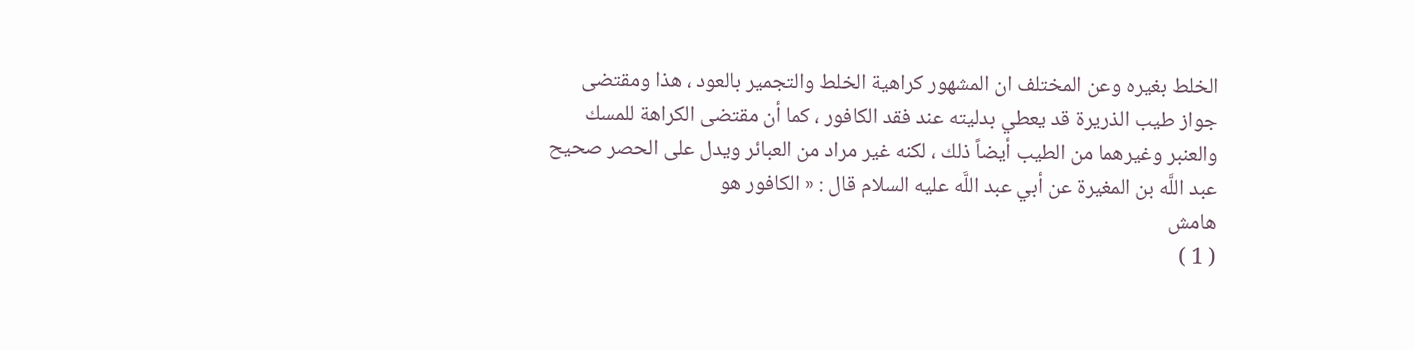الخلط بغيره وعن المختلف ان المشهور كراهية الخلط والتجمير بالعود ، هذا ومقتضى جواز طيب الذريرة قد يعطي بدليته عند فقد الكافور ، كما أن مقتضى الكراهة للمسك والعنبر وغيرهما من الطيب أيضاً ذلك ، لكنه غير مراد من العبائر ويدل على الحصر صحيح عبد اللَّه بن المغيرة عن أبي عبد اللَّه عليه السلام قال : « الكافور هو
هامش
( 1 )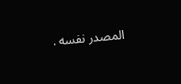المصدر نفسه .